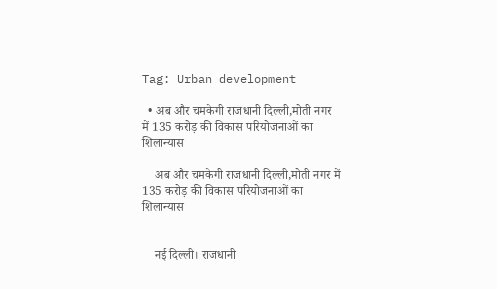Tag: Urban development

  • अब और चमकेगी राजधानी दिल्ली,मोती नगर में 135 करोड़ की विकास परियोजनाओं का शिलान्यास

    अब और चमकेगी राजधानी दिल्ली,मोती नगर में 135 करोड़ की विकास परियोजनाओं का शिलान्यास


    नई दिल्ली। राजधानी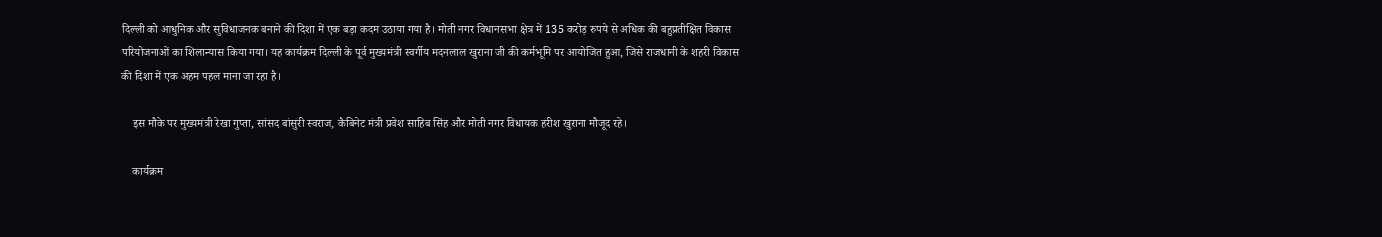दिल्ली को आधुनिक और सुविधाजनक बनाने की दिशा में एक बड़ा कदम उठाया गया है। मोती नगर विधानसभा क्षेत्र में 135 करोड़ रुपये से अधिक की बहुप्रतीक्षित विकास परियोजनाओं का शिलान्यास किया गया। यह कार्यक्रम दिल्ली के पूर्व मुख्यमंत्री स्वर्गीय मदनलाल खुराना जी की कर्मभूमि पर आयोजित हुआ, जिसे राजधानी के शहरी विकास की दिशा में एक अहम पहल माना जा रहा है।

    इस मौके पर मुख्यमंत्री रेखा गुप्ता, सांसद बांसुरी स्वराज, कैबिनेट मंत्री प्रवेश साहिब सिंह और मोती नगर विधायक हरीश खुराना मौजूद रहे।

    कार्यक्रम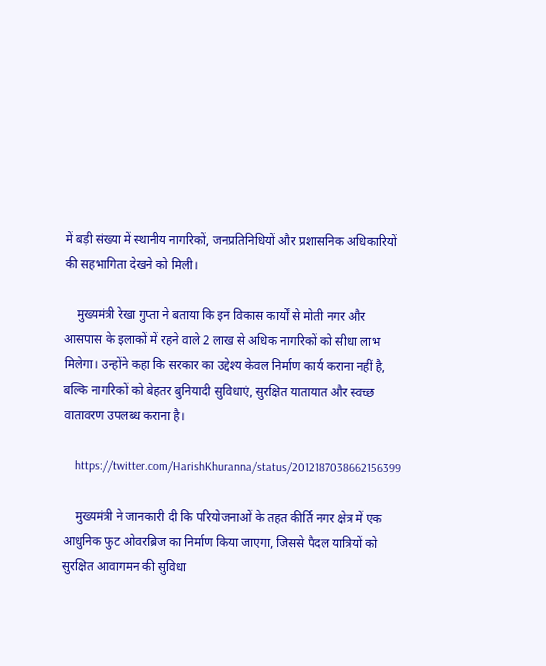में बड़ी संख्या में स्थानीय नागरिकों, जनप्रतिनिधियों और प्रशासनिक अधिकारियों की सहभागिता देखने को मिली।

    मुख्यमंत्री रेखा गुप्ता ने बताया कि इन विकास कार्यों से मोती नगर और आसपास के इलाकों में रहने वाले 2 लाख से अधिक नागरिकों को सीधा लाभ मिलेगा। उन्होंने कहा कि सरकार का उद्देश्य केवल निर्माण कार्य कराना नहीं है, बल्कि नागरिकों को बेहतर बुनियादी सुविधाएं, सुरक्षित यातायात और स्वच्छ वातावरण उपलब्ध कराना है।

    https://twitter.com/HarishKhuranna/status/2012187038662156399

    मुख्यमंत्री ने जानकारी दी कि परियोजनाओं के तहत कीर्ति नगर क्षेत्र में एक आधुनिक फुट ओवरब्रिज का निर्माण किया जाएगा, जिससे पैदल यात्रियों को सुरक्षित आवागमन की सुविधा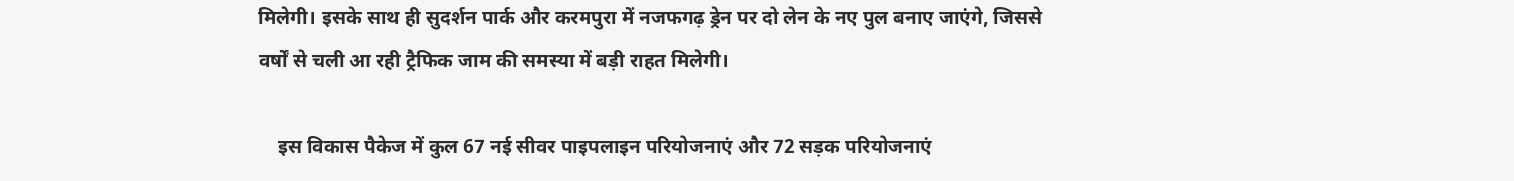मिलेगी। इसके साथ ही सुदर्शन पार्क और करमपुरा में नजफगढ़ ड्रेन पर दो लेन के नए पुल बनाए जाएंगे, जिससे वर्षों से चली आ रही ट्रैफिक जाम की समस्या में बड़ी राहत मिलेगी।

    इस विकास पैकेज में कुल 67 नई सीवर पाइपलाइन परियोजनाएं और 72 सड़क परियोजनाएं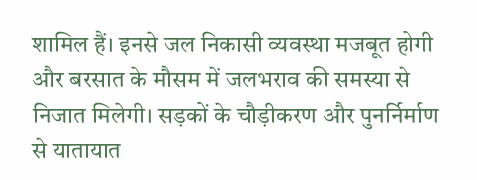शामिल हैं। इनसे जल निकासी व्यवस्था मजबूत होगी और बरसात के मौसम में जलभराव की समस्या से निजात मिलेगी। सड़कों के चौड़ीकरण और पुनर्निर्माण से यातायात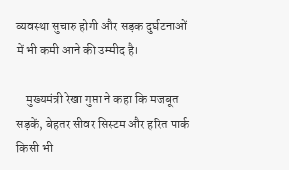व्यवस्था सुचारु होगी और सड़क दुर्घटनाओं में भी कमी आने की उम्मीद है।

    मुख्यमंत्री रेखा गुप्ता ने कहा कि मजबूत सड़कें, बेहतर सीवर सिस्टम और हरित पार्क किसी भी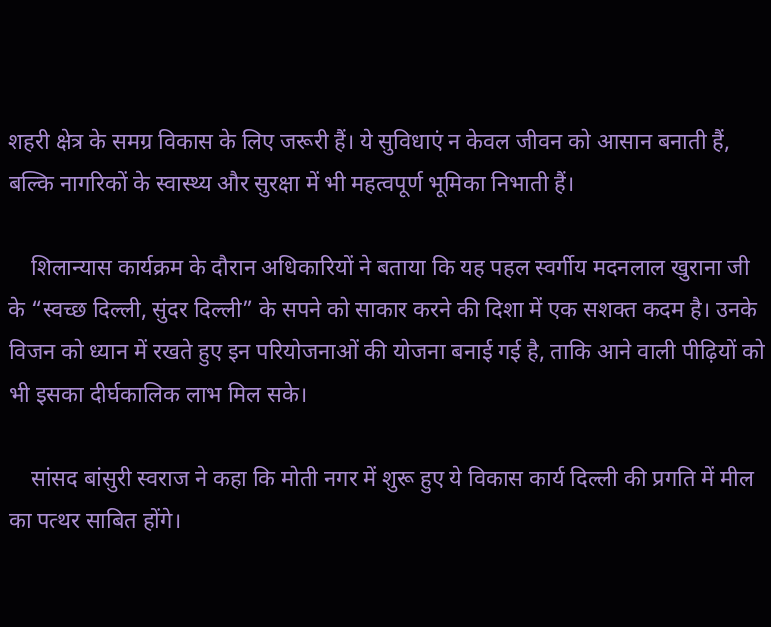शहरी क्षेत्र के समग्र विकास के लिए जरूरी हैं। ये सुविधाएं न केवल जीवन को आसान बनाती हैं, बल्कि नागरिकों के स्वास्थ्य और सुरक्षा में भी महत्वपूर्ण भूमिका निभाती हैं।

    शिलान्यास कार्यक्रम के दौरान अधिकारियों ने बताया कि यह पहल स्वर्गीय मदनलाल खुराना जी के “स्वच्छ दिल्ली, सुंदर दिल्ली” के सपने को साकार करने की दिशा में एक सशक्त कदम है। उनके विजन को ध्यान में रखते हुए इन परियोजनाओं की योजना बनाई गई है, ताकि आने वाली पीढ़ियों को भी इसका दीर्घकालिक लाभ मिल सके।

    सांसद बांसुरी स्वराज ने कहा कि मोती नगर में शुरू हुए ये विकास कार्य दिल्ली की प्रगति में मील का पत्थर साबित होंगे।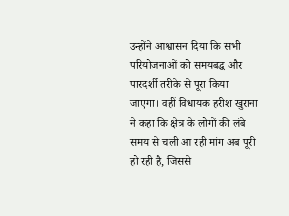उन्होंने आश्वासन दिया कि सभी परियोजनाओं को समयबद्ध और पारदर्शी तरीके से पूरा किया जाएगा। वहीं विधायक हरीश खुराना ने कहा कि क्षेत्र के लोगों की लंबे समय से चली आ रही मांग अब पूरी हो रही है, जिससे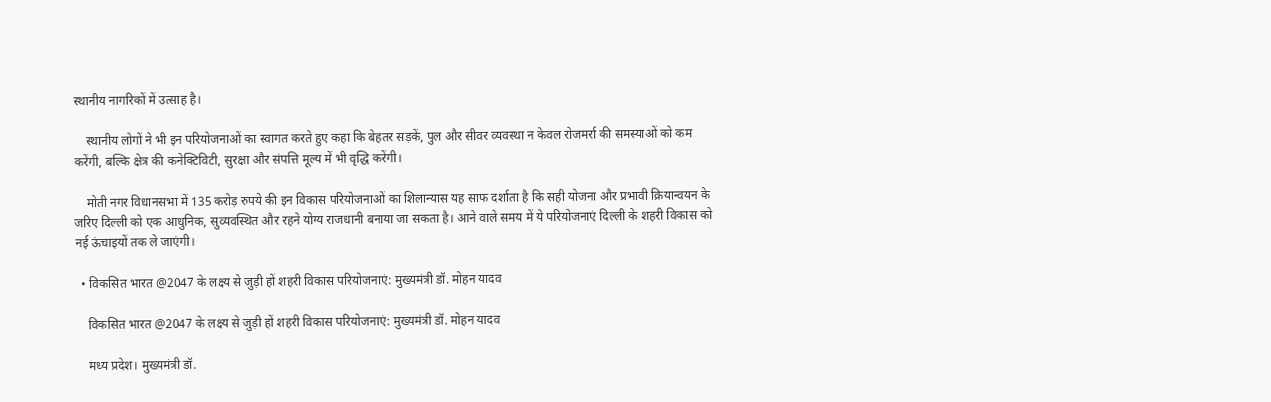स्थानीय नागरिकों में उत्साह है।

    स्थानीय लोगों ने भी इन परियोजनाओं का स्वागत करते हुए कहा कि बेहतर सड़कें, पुल और सीवर व्यवस्था न केवल रोजमर्रा की समस्याओं को कम करेंगी, बल्कि क्षेत्र की कनेक्टिविटी, सुरक्षा और संपत्ति मूल्य में भी वृद्धि करेंगी।

    मोती नगर विधानसभा में 135 करोड़ रुपये की इन विकास परियोजनाओं का शिलान्यास यह साफ दर्शाता है कि सही योजना और प्रभावी क्रियान्वयन के जरिए दिल्ली को एक आधुनिक, सुव्यवस्थित और रहने योग्य राजधानी बनाया जा सकता है। आने वाले समय में ये परियोजनाएं दिल्ली के शहरी विकास को नई ऊंचाइयों तक ले जाएंगी।

  • विकसित भारत @2047 के लक्ष्य से जुड़ी हों शहरी विकास परियोजनाएं: मुख्यमंत्री डॉ. मोहन यादव

    विकसित भारत @2047 के लक्ष्य से जुड़ी हों शहरी विकास परियोजनाएं: मुख्यमंत्री डॉ. मोहन यादव

    मध्य प्रदेश। मुख्यमंत्री डॉ.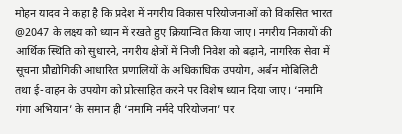मोहन यादव ने कहा है कि प्रदेश में नगरीय विकास परियोजनाओं को विकसित भारत @2047 के लक्ष्य को ध्यान में रखते हुए क्रियान्वित किया जाए। नगरीय निकायों की आर्थिक स्थिति को सुधारने, नगरीय क्षेत्रों में निजी निवेश को बढ़ाने, नागरिक सेवा में सूचना प्रौद्योगिकी आधारित प्रणालियों के अधिकाधिक उपयोग, अर्बन मोबिलिटी तथा ई-वाहन के उपयोग को प्रोत्साहित करने पर विशेष ध्यान दिया जाए। ‘नमामि गंगा अभियान’ के समान ही ‘नमामि नर्मदे परियोजना’ पर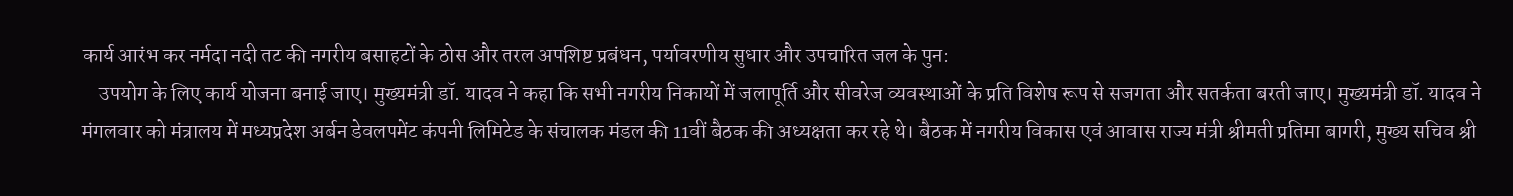कार्य आरंभ कर नर्मदा नदी तट की नगरीय बसाहटों के ठोस और तरल अपशिष्ट प्रबंधन, पर्यावरणीय सुधार और उपचारित जल के पुन:
    उपयोग के लिए कार्य योजना बनाई जाए। मुख्यमंत्री डॉ. यादव ने कहा कि सभी नगरीय निकायों में जलापूर्ति और सीवरेज व्यवस्थाओं के प्रति विशेष रूप से सजगता और सतर्कता बरती जाए। मुख्यमंत्री डॉ. यादव ने मंगलवार को मंत्रालय में मध्यप्रदेश अर्बन डेवलपमेंट कंपनी लिमिटेड के संचालक मंडल की 11वीं बैठक की अध्यक्षता कर रहे थे। बैठक में नगरीय विकास एवं आवास राज्य मंत्री श्रीमती प्रतिमा बागरी, मुख्य सचिव श्री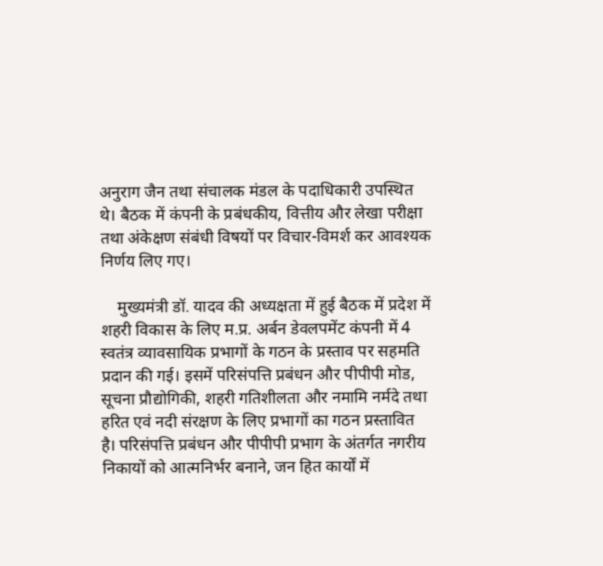अनुराग जैन तथा संचालक मंडल के पदाधिकारी उपस्थित थे। बैठक में कंपनी के प्रबंधकीय, वित्तीय और लेखा परीक्षा तथा अंकेक्षण संबंधी विषयों पर विचार-विमर्श कर आवश्यक निर्णय लिए गए।

    मुख्यमंत्री डॉ. यादव की अध्यक्षता में हुई बैठक में प्रदेश में शहरी विकास के लिए म.प्र. अर्बन डेवलपमेंट कंपनी में 4 स्वतंत्र व्यावसायिक प्रभागों के गठन के प्रस्ताव पर सहमति प्रदान की गई। इसमें परिसंपत्ति प्रबंधन और पीपीपी मोड, सूचना प्रौद्योगिकी, शहरी गतिशीलता और नमामि नर्मदे तथा हरित एवं नदी संरक्षण के लिए प्रभागों का गठन प्रस्तावित है। परिसंपत्ति प्रबंधन और पीपीपी प्रभाग के अंतर्गत नगरीय निकायों को आत्मनिर्भर बनाने, जन हित कार्यों में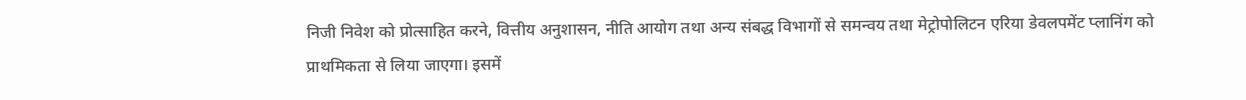निजी निवेश को प्रोत्साहित करने, वित्तीय अनुशासन, नीति आयोग तथा अन्य संबद्ध विभागों से समन्वय तथा मेट्रोपोलिटन एरिया डेवलपमेंट प्लानिंग को प्राथमिकता से लिया जाएगा। इसमें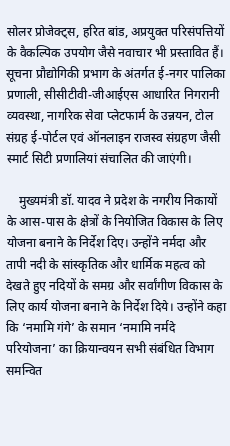सोलर प्रोजेक्ट्स, हरित बांड, अप्रयुक्त परिसंपत्तियों के वैकल्पिक उपयोग जैसे नवाचार भी प्रस्तावित हैं। सूचना प्रौद्योगिकी प्रभाग के अंतर्गत ई-नगर पालिका प्रणाली, सीसीटीवी-जीआईएस आधारित निगरानी व्यवस्था, नागरिक सेवा प्लेटफार्म के उन्नयन, टोल संग्रह ई-पोर्टल एवं ऑनलाइन राजस्व संग्रहण जैसी स्मार्ट सिटी प्रणालियां संचालित की जाएंगी।

    मुख्यमंत्री डॉ. यादव ने प्रदेश के नगरीय निकायों के आस-पास के क्षेत्रों के नियोजित विकास के लिए योजना बनाने के निर्देश दिए। उन्होंने नर्मदा और तापी नदी के सांस्कृतिक और धार्मिक महत्व को देखते हुए नदियों के समग्र और सर्वांगीण विकास के लिए कार्य योजना बनाने के निर्देश दिये। उन्होंने कहा कि ‘नमामि गंगे’ के समान ‘नमामि नर्मदे परियोजना’ का क्रियान्वयन सभी संबंधित विभाग समन्वित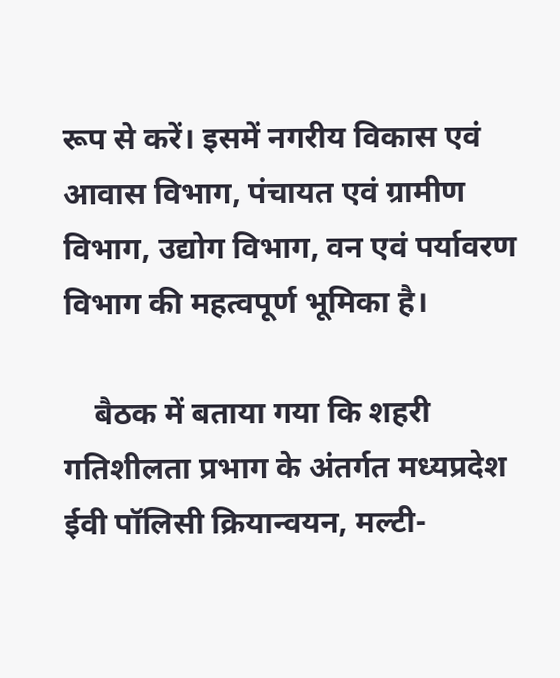रूप से करें। इसमें नगरीय विकास एवं आवास विभाग, पंचायत एवं ग्रामीण विभाग, उद्योग विभाग, वन एवं पर्यावरण विभाग की महत्वपूर्ण भूमिका है।

    बैठक में बताया गया कि शहरी गतिशीलता प्रभाग के अंतर्गत मध्यप्रदेश ईवी पॉलिसी क्रियान्वयन, मल्टी-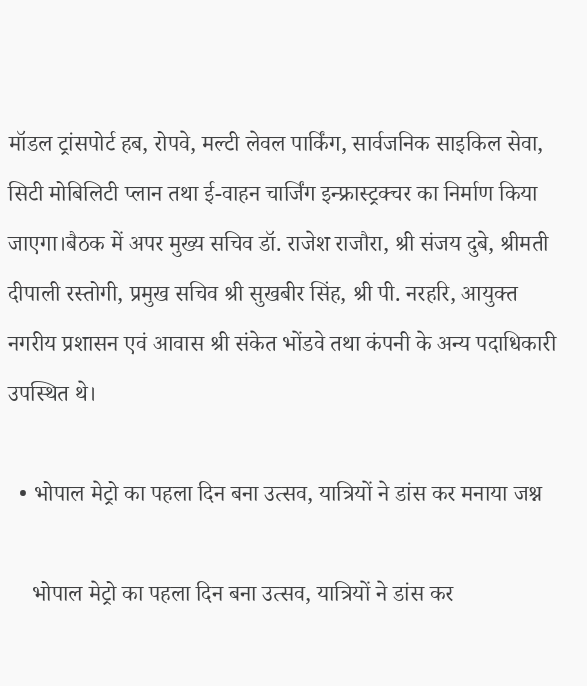मॉडल ट्रांसपोर्ट हब, रोपवे, मल्टी लेवल पार्किंग, सार्वजनिक साइकिल सेवा, सिटी मोबिलिटी प्लान तथा ई-वाहन चार्जिंग इन्फ्रास्ट्रक्चर का निर्माण किया जाएगा।बैठक में अपर मुख्‍य सचिव डॉ. राजेश राजौरा, श्री संजय दुबे, श्रीमती दीपाली रस्तोगी, प्रमुख सचिव श्री सुखबीर सिंह, श्री पी. नरहरि, आयुक्त नगरीय प्रशासन एवं आवास श्री संकेत भोंडवे तथा कंपनी के अन्य पदाधिकारी उपस्थित थे।

  • भोपाल मेट्रो का पहला दिन बना उत्सव, यात्रियों ने डांस कर मनाया जश्न

    भोपाल मेट्रो का पहला दिन बना उत्सव, यात्रियों ने डांस कर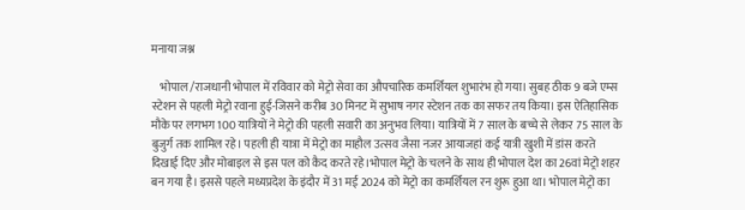मनाया जश्न

    भोपाल /राजधानी भोपाल में रविवार को मेट्रो सेवा का औपचारिक कमर्शियल शुभारंभ हो गया। सुबह ठीक 9 बजे एम्स स्टेशन से पहली मेट्रो रवाना हुई-जिसने करीब 30 मिनट में सुभाष नगर स्टेशन तक का सफर तय किया। इस ऐतिहासिक मौके पर लगभग 100 यात्रियों ने मेट्रो की पहली सवारी का अनुभव लिया। यात्रियों में 7 साल के बच्चे से लेकर 75 साल के बुजुर्ग तक शामिल रहे। पहली ही यात्रा में मेट्रो का माहौल उत्सव जैसा नजर आयाजहां कई यात्री खुशी में डांस करते दिखाई दिए और मोबाइल से इस पल को कैद करते रहे।भोपाल मेट्रो के चलने के साथ ही भोपाल देश का 26वां मेट्रो शहर बन गया है। इससे पहले मध्यप्रदेश के इंदौर में 31 मई 2024 को मेट्रो का कमर्शियल रन शुरू हुआ था। भोपाल मेट्रो का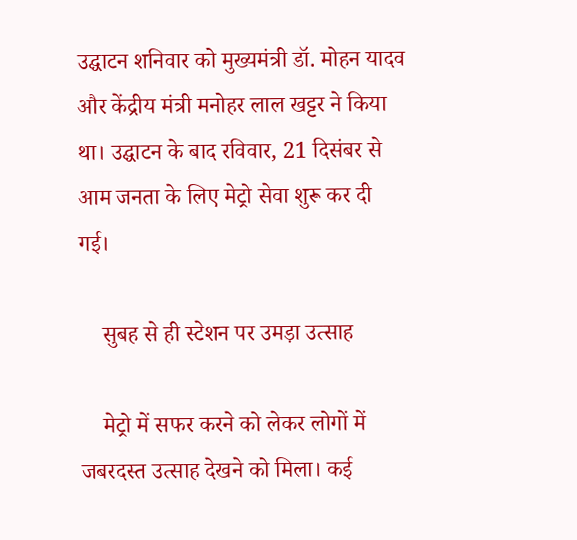उद्घाटन शनिवार को मुख्यमंत्री डॉ. मोहन यादव और केंद्रीय मंत्री मनोहर लाल खट्टर ने किया था। उद्घाटन के बाद रविवार, 21 दिसंबर से आम जनता के लिए मेट्रो सेवा शुरू कर दी गई।

    सुबह से ही स्टेशन पर उमड़ा उत्साह

    मेट्रो में सफर करने को लेकर लोगों में जबरदस्त उत्साह देखने को मिला। कई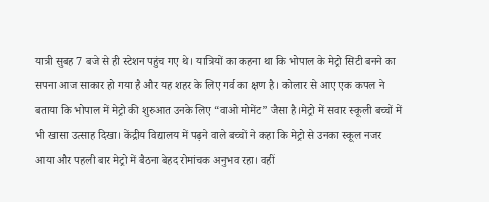यात्री सुबह 7 बजे से ही स्टेशन पहुंच गए थे। यात्रियों का कहना था कि भोपाल के मेट्रो सिटी बनने का सपना आज साकार हो गया है और यह शहर के लिए गर्व का क्षण है। कोलार से आए एक कपल ने बताया कि भोपाल में मेट्रो की शुरुआत उनके लिए “वाओ मोमेंट” जैसा है।मेट्रो में सवार स्कूली बच्चों में भी खासा उत्साह दिखा। केंद्रीय विद्यालय में पढ़ने वाले बच्चों ने कहा कि मेट्रो से उनका स्कूल नजर आया और पहली बार मेट्रो में बैठना बेहद रोमांचक अनुभव रहा। वहीं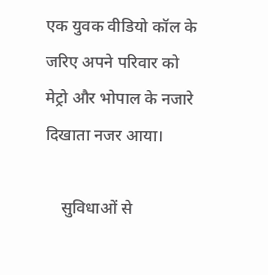एक युवक वीडियो कॉल के जरिए अपने परिवार को मेट्रो और भोपाल के नजारे दिखाता नजर आया।

    सुविधाओं से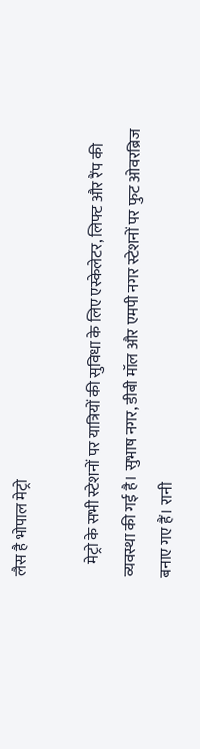लैस है भोपाल मेट्रो

    मेट्रो के सभी स्टेशनों पर यात्रियों की सुविधा के लिए एस्केलेटर, लिफ्ट और रैंप की व्यवस्था की गई है। सुभाष नगर, डीबी मॉल और एमपी नगर स्टेशनों पर फुट ओवरब्रिज बनाए गए हैं। रानी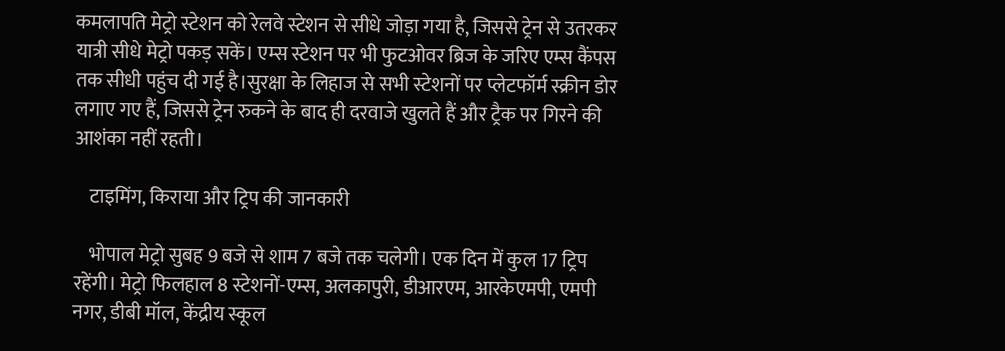कमलापति मेट्रो स्टेशन को रेलवे स्टेशन से सीधे जोड़ा गया है, जिससे ट्रेन से उतरकर यात्री सीधे मेट्रो पकड़ सकें। एम्स स्टेशन पर भी फुटओवर ब्रिज के जरिए एम्स कैंपस तक सीधी पहुंच दी गई है।सुरक्षा के लिहाज से सभी स्टेशनों पर प्लेटफॉर्म स्क्रीन डोर लगाए गए हैं, जिससे ट्रेन रुकने के बाद ही दरवाजे खुलते हैं और ट्रैक पर गिरने की आशंका नहीं रहती।

    टाइमिंग, किराया और ट्रिप की जानकारी

    भोपाल मेट्रो सुबह 9 बजे से शाम 7 बजे तक चलेगी। एक दिन में कुल 17 ट्रिप रहेंगी। मेट्रो फिलहाल 8 स्टेशनों-एम्स, अलकापुरी, डीआरएम, आरकेएमपी, एमपी नगर, डीबी मॉल, केंद्रीय स्कूल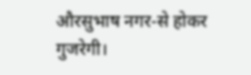औरसुभाष नगर-से होकर गुजरेगी।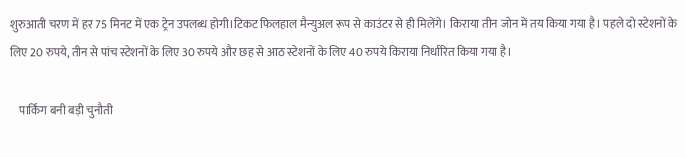शुरुआती चरण में हर 75 मिनट में एक ट्रेन उपलब्ध होगी।टिकट फिलहाल मैन्युअल रूप से काउंटर से ही मिलेंगे। किराया तीन जोन में तय किया गया है। पहले दो स्टेशनों के लिए 20 रुपये, तीन से पांच स्टेशनों के लिए 30 रुपये और छह से आठ स्टेशनों के लिए 40 रुपये किराया निर्धारित किया गया है।

    पार्किंग बनी बड़ी चुनौती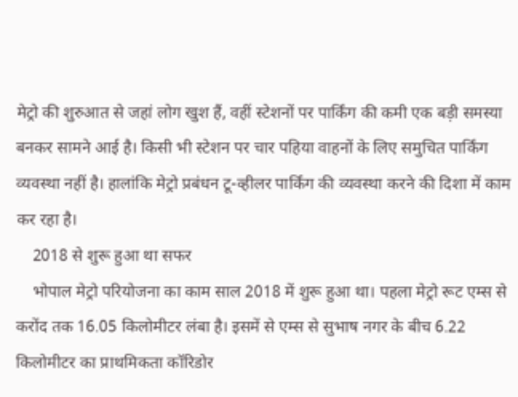मेट्रो की शुरुआत से जहां लोग खुश हैं, वहीं स्टेशनों पर पार्किंग की कमी एक बड़ी समस्या बनकर सामने आई है। किसी भी स्टेशन पर चार पहिया वाहनों के लिए समुचित पार्किंग व्यवस्था नहीं है। हालांकि मेट्रो प्रबंधन टू-व्हीलर पार्किंग की व्यवस्था करने की दिशा में काम कर रहा है।
    2018 से शुरू हुआ था सफर
    भोपाल मेट्रो परियोजना का काम साल 2018 में शुरू हुआ था। पहला मेट्रो रूट एम्स से करोंद तक 16.05 किलोमीटर लंबा है। इसमें से एम्स से सुभाष नगर के बीच 6.22 किलोमीटर का प्राथमिकता कॉरिडोर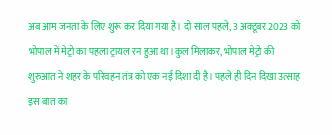अब आम जनता के लिए शुरू कर दिया गया है। दो साल पहले, 3 अक्टूबर 2023 को भोपाल में मेट्रो का पहला ट्रायल रन हुआ था।कुल मिलाकर, भोपाल मेट्रो की शुरुआत ने शहर के परिवहन तंत्र को एक नई दिशा दी है। पहले ही दिन दिखा उत्साह इस बात का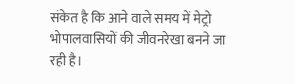संकेत है कि आने वाले समय में मेट्रो भोपालवासियों की जीवनरेखा बनने जा रही है।